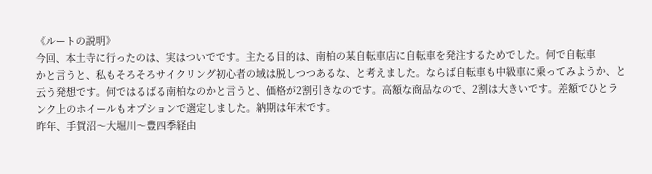《ルートの説明》
今回、本土寺に行ったのは、実はついでです。主たる目的は、南柏の某自転車店に自転車を発注するためでした。何で自転車
かと言うと、私もそろそろサイクリング初心者の域は脱しつつあるな、と考えました。ならば自転車も中級車に乗ってみようか、と
云う発想です。何ではるばる南柏なのかと言うと、価格が2割引きなのです。高額な商品なので、2割は大きいです。差額でひとラ
ンク上のホイールもオプションで選定しました。納期は年末です。
昨年、手賀沼〜大堀川〜豊四季経由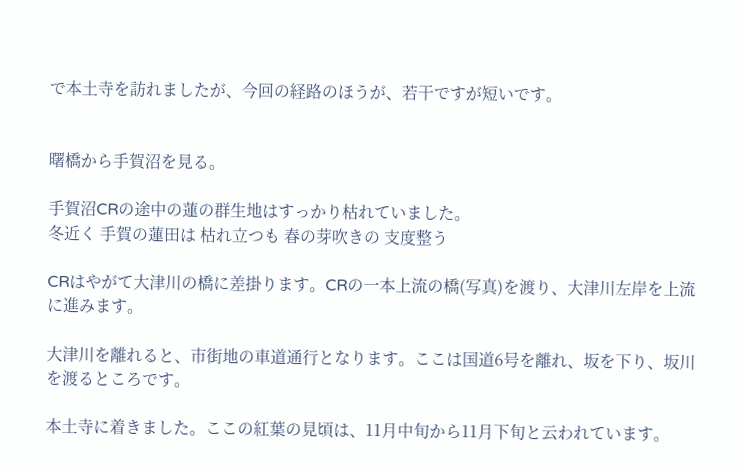で本土寺を訪れましたが、今回の経路のほうが、若干ですが短いです。


曙橋から手賀沼を見る。

手賀沼CRの途中の蓮の群生地はすっかり枯れていました。
冬近く 手賀の蓮田は 枯れ立つも 春の芽吹きの 支度整う

CRはやがて大津川の橋に差掛ります。CRの一本上流の橋(写真)を渡り、大津川左岸を上流に進みます。

大津川を離れると、市街地の車道通行となります。ここは国道6号を離れ、坂を下り、坂川を渡るところです。

本土寺に着きました。ここの紅葉の見頃は、11月中旬から11月下旬と云われています。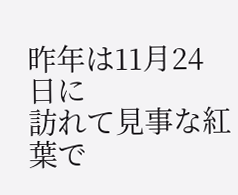昨年は11月24日に
訪れて見事な紅葉で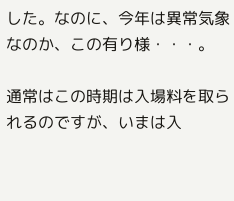した。なのに、今年は異常気象なのか、この有り様・・・。

通常はこの時期は入場料を取られるのですが、いまは入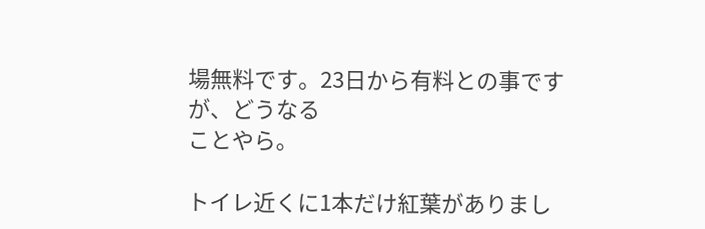場無料です。23日から有料との事ですが、どうなる
ことやら。

トイレ近くに1本だけ紅葉がありまし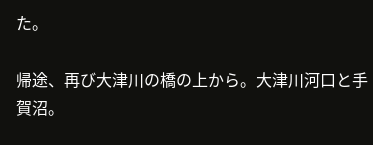た。

帰途、再び大津川の橋の上から。大津川河口と手賀沼。